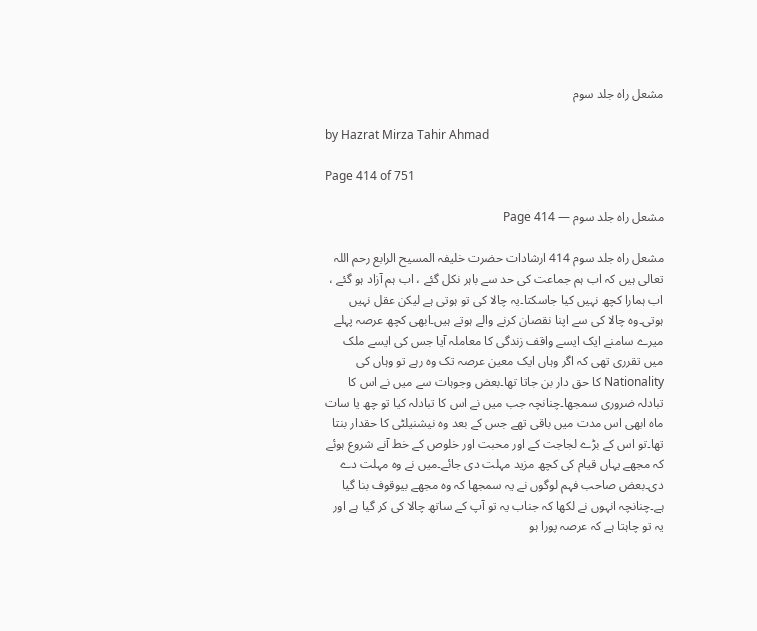مشعل راہ جلد سوم

by Hazrat Mirza Tahir Ahmad

Page 414 of 751

مشعل راہ جلد سوم — Page 414

مشعل راه جلد سوم 414 ارشادات حضرت خلیفہ المسیح الرابع رحم اللہ تعالی ہیں کہ اب ہم جماعت کی حد سے باہر نکل گئے ، اب ہم آزاد ہو گئے ، اب ہمارا کچھ نہیں کیا جاسکتا۔یہ چالا کی تو ہوتی ہے لیکن عقل نہیں ہوتی۔وہ چالا کی سے اپنا نقصان کرنے والے ہوتے ہیں۔ابھی کچھ عرصہ پہلے میرے سامنے ایک ایسے واقف زندگی کا معاملہ آیا جس کی ایسے ملک میں تقرری تھی کہ اگر وہاں ایک معین عرصہ تک وہ رہے تو وہاں کی Nationality کا حق دار بن جاتا تھا۔بعض وجوہات سے میں نے اس کا تبادلہ ضروری سمجھا۔چنانچہ جب میں نے اس کا تبادلہ کیا تو چھ یا سات ماہ ابھی اس مدت میں باقی تھے جس کے بعد وہ نیشنیلٹی کا حقدار بنتا تھا۔تو اس کے بڑے لجاجت کے اور محبت اور خلوص کے خط آنے شروع ہوئے کہ مجھے یہاں قیام کی کچھ مزید مہلت دی جائے۔میں نے وہ مہلت دے دی۔بعض صاحب فہم لوگوں نے یہ سمجھا کہ وہ مجھے بیوقوف بنا گیا ہے۔چنانچہ انہوں نے لکھا کہ جناب یہ تو آپ کے ساتھ چالا کی کر گیا ہے اور یہ تو چاہتا ہے کہ عرصہ پورا ہو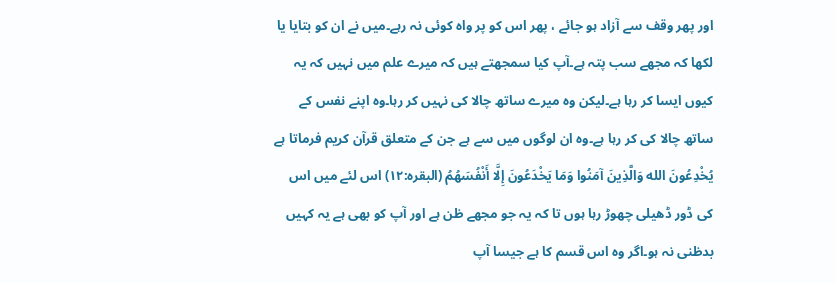اور پھر وقف سے آزاد ہو جائے ، پھر اس کو پر واہ کوئی نہ رہے۔میں نے ان کو بتایا یا لکھا کہ مجھے سب پتہ ہے۔آپ کیا سمجھتے ہیں کہ میرے علم میں نہیں کہ یہ کیوں ایسا کر رہا ہے۔لیکن وہ میرے ساتھ چالا کی نہیں کر رہا۔وہ اپنے نفس کے ساتھ چالا کی کر رہا ہے۔وہ ان لوگوں میں سے ہے جن کے متعلق قرآن کریم فرماتا ہے يُخْدِعُونَ الله وَالَّذِينَ آمَنُوا وَمَا يَخْدَعُونَ إِلَّا أَنْفُسَهُمُ (البقرہ:۱۲) اس لئے میں اس کی ڈور ڈھیلی چھوڑ رہا ہوں تا کہ یہ جو مجھے ظن ہے اور آپ کو بھی ہے یہ کہیں بدظنی نہ ہو۔اگر وہ اس قسم کا ہے جیسا آپ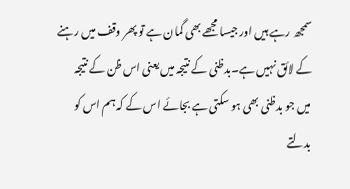سمجھ رہے ہیں اور جیسا مجھے بھی گمان ہے تو پھر وقف میں رہنے کے لائق نہیں ہے۔بدظنی کے نتیجہ میں یعنی اس ظن کے نتیجہ میں جو بدظنی بھی ہو سکتی ہے بجائے اس کے کہ ہم اس کو بدلتے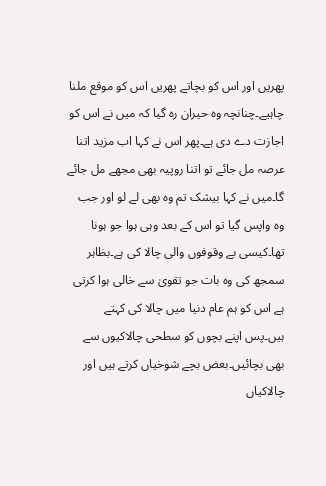پھریں اور اس کو بچاتے پھریں اس کو موقع ملنا چاہیے۔چنانچہ وہ حیران رہ گیا کہ میں نے اس کو اجازت دے دی ہے۔پھر اس نے کہا اب مزید اتنا عرصہ مل جائے تو اتنا روپیہ بھی مجھے مل جائے گا۔میں نے کہا بیشک تم وہ بھی لے لو اور جب وہ واپس گیا تو اس کے بعد وہی ہوا جو ہونا تھا۔کیسی بے وقوفوں والی چالا کی ہے۔بظاہر سمجھ کی وہ بات جو تقویٰ سے خالی ہوا کرتی ہے اس کو ہم عام دنیا میں چالا کی کہتے ہیں۔پس اپنے بچوں کو سطحی چالاکیوں سے بھی بچائیں۔بعض بچے شوخیاں کرتے ہیں اور چالاکیاں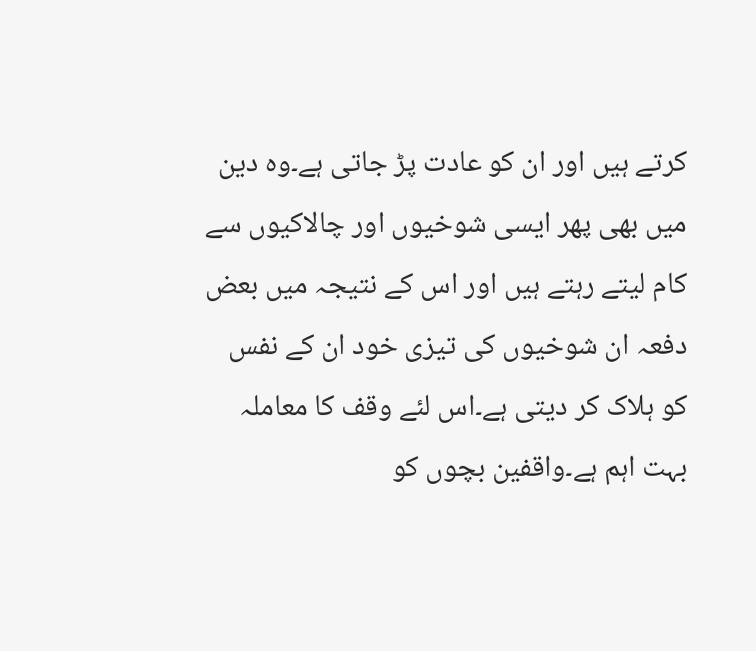کرتے ہیں اور ان کو عادت پڑ جاتی ہے۔وہ دین میں بھی پھر ایسی شوخیوں اور چالاکیوں سے کام لیتے رہتے ہیں اور اس کے نتیجہ میں بعض دفعہ ان شوخیوں کی تیزی خود ان کے نفس کو ہلاک کر دیتی ہے۔اس لئے وقف کا معاملہ بہت اہم ہے۔واقفین بچوں کو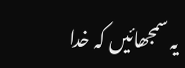یہ سمجھائیں کہ خدا